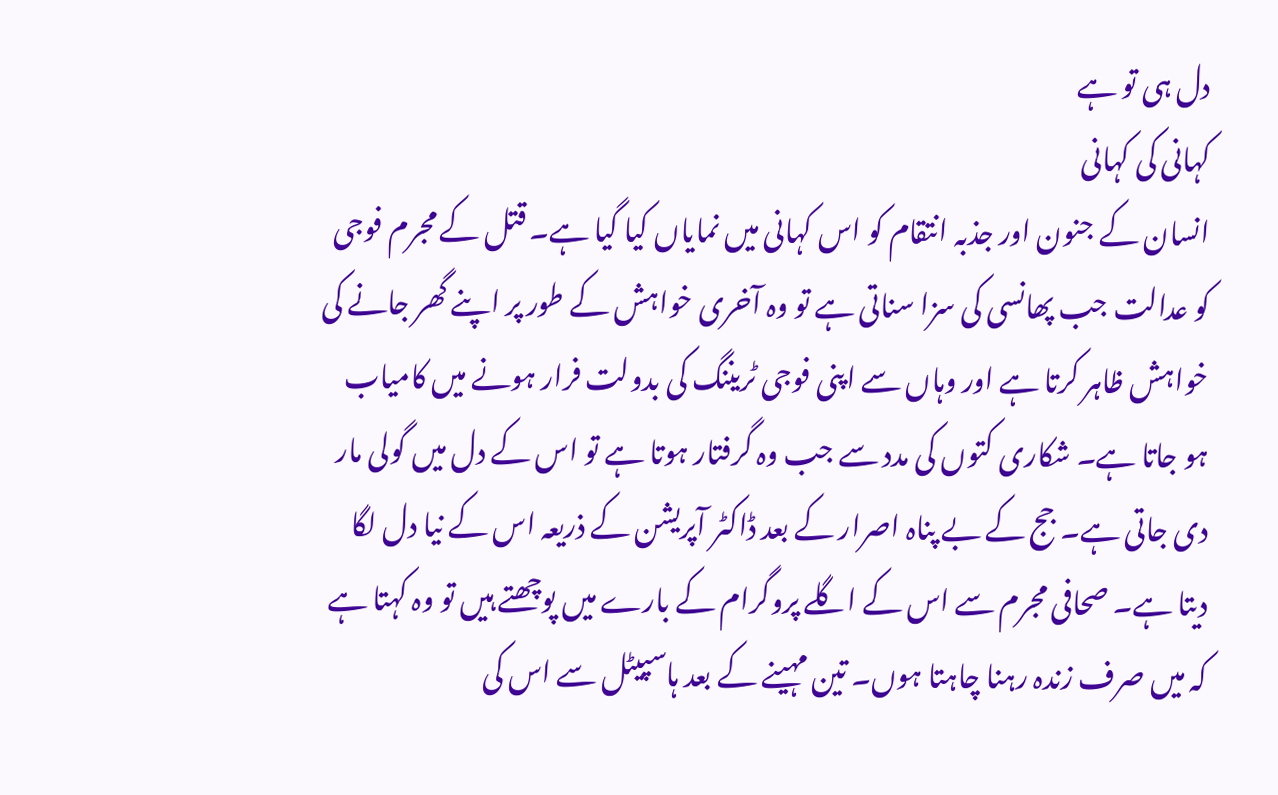دل ہی تو ہے
کہانی کی کہانی
انسان کے جنون اور جذبہ انتقام کو اس کہانی میں نمایاں کیا گیا ہے۔ قتل کے مجرم فوجی کو عدالت جب پھانسی کی سزا سناتی ہے تو وہ آخری خواہش کے طور پر اپنے گھر جانے کی خواہش ظاہر کرتا ہے اور وہاں سے اپنی فوجی ٹریننگ کی بدولت فرار ہونے میں کامیاب ہو جاتا ہے۔ شکاری کتوں کی مدد سے جب وہ گرفتار ہوتا ہے تو اس کے دل میں گولی مار دی جاتی ہے۔ جج کے بے پناہ اصرار کے بعد ڈاکٹر آپریشن کے ذریعہ اس کے نیا دل لگا دیتا ہے۔ صحافی مجرم سے اس کے اگلے پروگرام کے بارے میں پوچھتے ہیں تو وہ کہتا ہے کہ میں صرف زندہ رہنا چاہتا ہوں۔ تین مہینے کے بعد ہاسپیٹل سے اس کی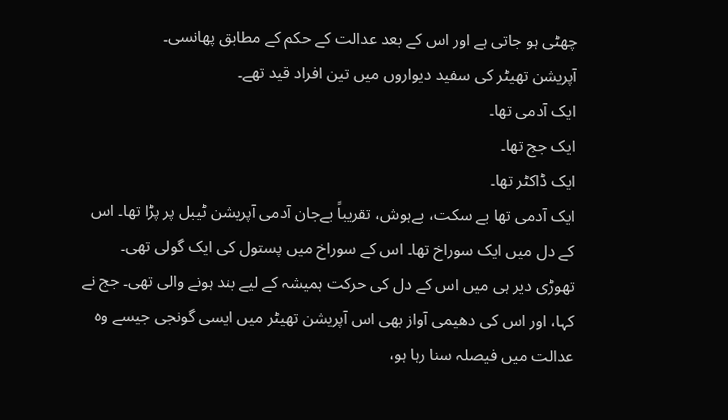چھٹی ہو جاتی ہے اور اس کے بعد عدالت کے حکم کے مطابق پھانسی۔
آپریشن تھیٹر کی سفید دیواروں میں تین افراد قید تھے۔
ایک آدمی تھا۔
ایک جج تھا۔
ایک ڈاکٹر تھا۔
ایک آدمی تھا بے سکت، بےہوش، تقریباً بےجان آدمی آپریشن ٹیبل پر پڑا تھا۔ اس کے دل میں ایک سوراخ تھا۔ اس کے سوراخ میں پستول کی ایک گولی تھی۔ تھوڑی دیر ہی میں اس کے دل کی حرکت ہمیشہ کے لیے بند ہونے والی تھی۔ جج نے کہا، اور اس کی دھیمی آواز بھی اس آپریشن تھیٹر میں ایسی گونجی جیسے وہ عدالت میں فیصلہ سنا رہا ہو،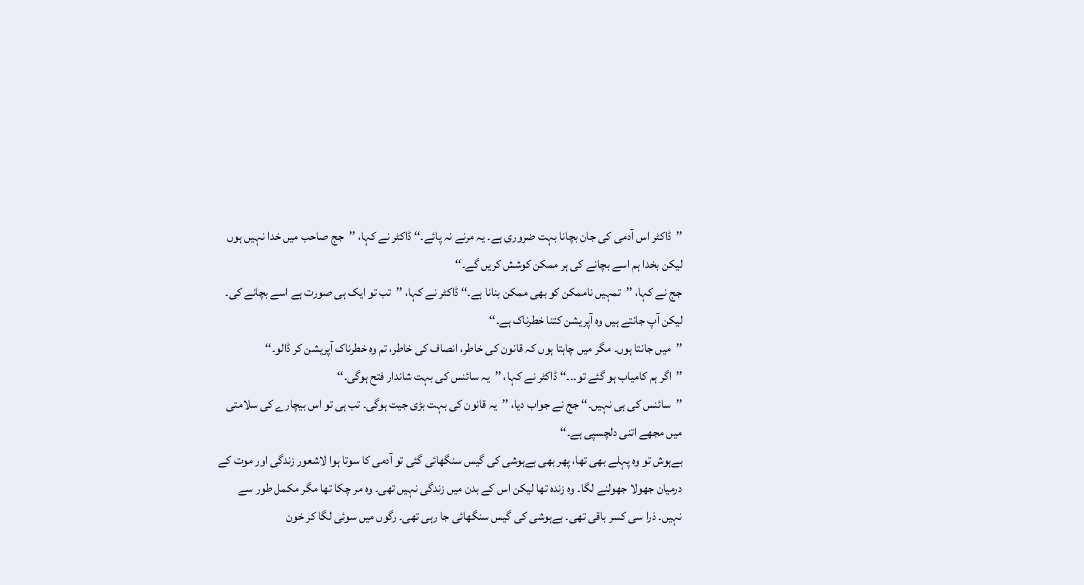’’ڈاکٹر اس آدمی کی جان بچانا بہت ضروری ہے۔ یہ مرنے نہ پائے۔‘‘ ڈاکٹر نے کہا، ’’جج صاحب میں خدا نہیں ہوں لیکن بخدا ہم اسے بچانے کی ہر ممکن کوشش کریں گے۔‘‘
جج نے کہا، ’’تمہیں ناممکن کو بھی ممکن بنانا ہے۔‘‘ ڈاکٹر نے کہا، ’’تب تو ایک ہی صورت ہے اسے بچانے کی۔ لیکن آپ جانتے ہیں وہ آپریشن کتنا خطرناک ہے۔‘‘
’’میں جانتا ہوں۔ مگر میں چاہتا ہوں کہ قانون کی خاطر، انصاف کی خاطر، تم وہ خطرناک آپریشن کر ڈالو۔‘‘
’’اگر ہم کامیاب ہو گئے تو۔۔۔‘‘ ڈاکٹر نے کہا، ’’یہ سائنس کی بہت شاندار فتح ہوگی۔‘‘
’’سائنس کی ہی نہیں۔‘‘ جج نے جواب دیا، ’’یہ قانون کی بہت بڑی جیت ہوگی۔ تب ہی تو اس بیچارے کی سلامتی میں مجھے اتنی دلچسپی ہے۔‘‘
بےہوش تو وہ پہلے بھی تھا، پھر بھی بےہوشی کی گیس سنگھائی گئی تو آدمی کا سوتا ہوا لاشعور زندگی اور موت کے درمیان جھولا جھولنے لگا۔ وہ زندہ تھا لیکن اس کے بدن میں زندگی نہیں تھی۔ وہ مر چکا تھا مگر مکمل طور سے نہیں۔ ذرا سی کسر باقی تھی۔ بےہوشی کی گیس سنگھائی جا رہی تھی۔ رگوں میں سوئی لگا کر خون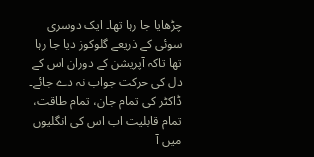چڑھایا جا رہا تھا۔ ایک دوسری سوئی کے ذریعے گلوکوز دیا جا رہا تھا تاکہ آپریشن کے دوران اس کے دل کی حرکت جواب نہ دے جائے۔ ڈاکٹر کی تمام جان، تمام طاقت، تمام قابلیت اب اس کی انگلیوں میں آ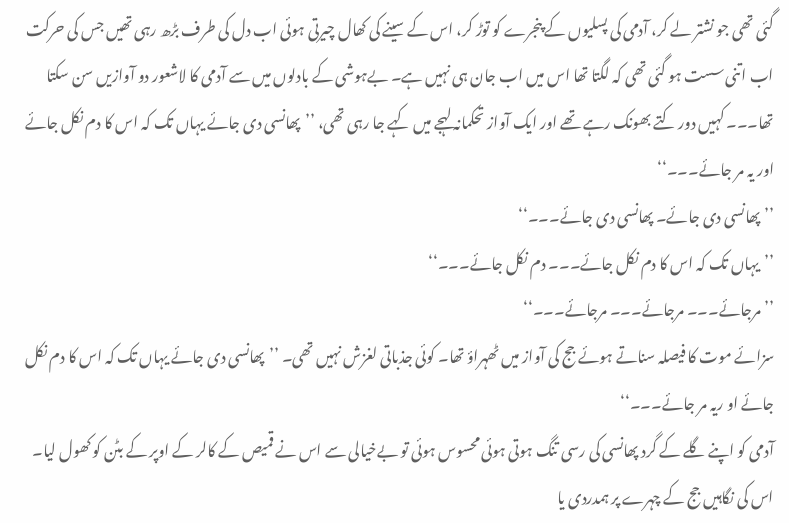گئی تھی جو نشتر لے کر، آدمی کی پسلیوں کے پنجرے کو توڑ کر، اس کے سینے کی کھال چیرتی ہوئی اب دل کی طرف بڑھ رہی تھیں جس کی حرکت اب اتنی سست ہو گئی تھی کہ لگتا تھا اس میں اب جان ہی نہیں ہے۔ بےہوشی کے بادلوں میں سے آدمی کا لاشعور دو آوازیں سن سکتا تھا۔۔۔ کہیں دور کتے بھونک رہے تھے اور ایک آواز تحکمانہ لہجے میں کہے جا رہی تھی، ’’پھانسی دی جائے یہاں تک کہ اس کا دم نکل جائے اور یہ مر جائے۔۔۔‘‘
’’پھانسی دی جائے۔ پھانسی دی جائے۔۔۔‘‘
’’یہاں تک کہ اس کا دم نکل جائے۔۔۔ دم نکل جائے۔۔۔‘‘
’’مرجائے۔۔۔ مرجائے۔۔۔ مرجائے۔۔۔‘‘
سزائے موت کا فیصلہ سناتے ہوئے جج کی آواز میں ٹھہراؤ تھا۔ کوئی جذباتی لغزش نہیں تھی۔ ’’پھانسی دی جائے یہاں تک کہ اس کا دم نکل جائے او ریہ مر جائے۔۔۔‘‘
آدمی کو اپنے گلے کے گرد پھانسی کی رسی تنگ ہوتی ہوئی محسوس ہوئی تو بےخیالی سے اس نے قمیص کے کالر کے اوپر کے بٹن کو کھول لیا۔ اس کی نگاہیں جج کے چہرے پر ہمدردی یا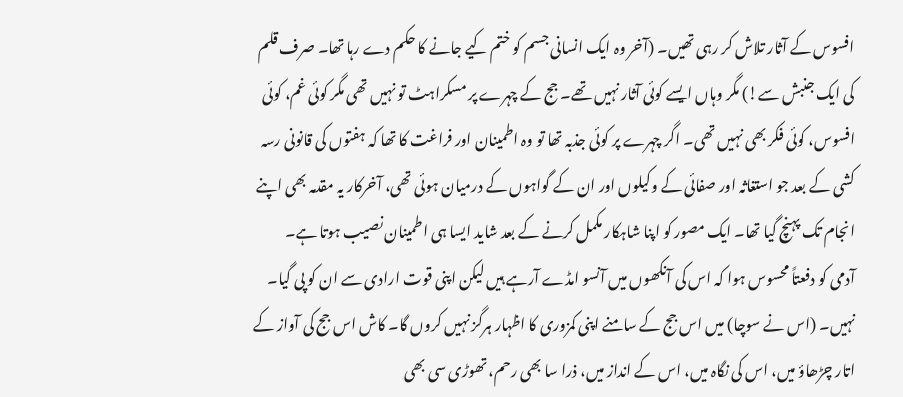افسوس کے آثار تلاش کر رہی تھیں۔ (آخر وہ ایک انسانی جسم کو ختم کیے جانے کا حکم دے رہا تھا۔ صرف قلم کی ایک جنبش سے!) مگر وہاں ایسے کوئی آثار نہیں تھے۔ جج کے چہرے پر مسکراہٹ تو نہیں تھی مگر کوئی غم، کوئی افسوس، کوئی فکر بھی نہیں تھی۔ اگر چہرے پر کوئی جذبہ تھا تو وہ اطمینان اور فراغت کا تھا کہ ہفتوں کی قانونی رسہ کشی کے بعد جو استغاثہ اور صفائی کے وکیلوں اور ان کے گواہوں کے درمیان ہوئی تھی، آخرکار یہ مقدمہ بھی اپنے انجام تک پہنچ گیا تھا۔ ایک مصور کو اپنا شاہکار مکمل کرنے کے بعد شاید ایسا ہی اطمینان نصیب ہوتا ہے۔
آدمی کو دفعتاً محسوس ہوا کہ اس کی آنکھوں میں آنسو امڈے آرہے ہیں لیکن اپنی قوت ارادی سے ان کو پی گیا۔ نہیں۔ (اس نے سوچا) میں اس جج کے سامنے اپنی کمزوری کا اظہار ہرگز نہیں کروں گا۔ کاش اس جج کی آواز کے اتار چڑھاؤ میں، اس کی نگاہ میں، اس کے انداز میں، ذرا سا بھی رحم، تھوڑی سی بھی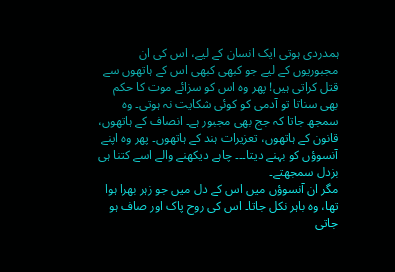ہمدردی ہوتی ایک انسان کے لیے، اس کی ان مجبوریوں کے لیے جو کبھی کبھی اس کے ہاتھوں سے قتل کراتی ہیں! پھر وہ اس کو سزائے موت کا حکم بھی سناتا تو آدمی کو کوئی شکایت نہ ہوتی۔ وہ سمجھ جاتا کہ جج بھی مجبور ہے۔ انصاف کے ہاتھوں، قانون کے ہاتھوں، تعزیرات ہند کے ہاتھوں۔ پھر وہ اپنے آنسوؤں کو بہنے دیتا۔۔۔ چاہے دیکھنے والے اسے کتنا ہی بزدل سمجھتے۔
مگر ان آنسوؤں میں اس کے دل میں جو زہر بھرا ہوا تھا، وہ باہر نکل جاتا۔ اس کی روح پاک اور صاف ہو جاتی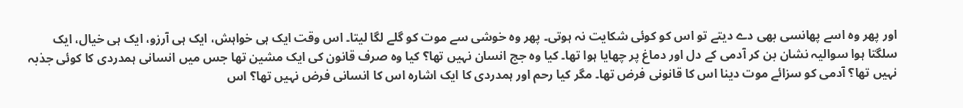اور پھر وہ اسے پھانسی بھی دے دیتے تو اس کو کوئی شکایت نہ ہوتی۔ پھر وہ خوشی سے موت کو گلے لگا لیتا۔ اس وقت ایک ہی خواہش، ایک ہی آرزو، ایک ہی خیال، ایک سلگتا ہوا سوالیہ نشان بن کر آدمی کے دل اور دماغ پر چھایا ہوا تھا۔ کیا وہ جج انسان نہیں تھا؟ کیا وہ صرف قانون کی ایک مشین تھا جس میں انسانی ہمدردی کا کوئی جذبہ نہیں تھا؟ آدمی کو سزائے موت دینا اس کا قانونی فرض تھا۔ مگر کیا رحم اور ہمدردی کا ایک اشارہ اس کا انسانی فرض نہیں تھا؟ اس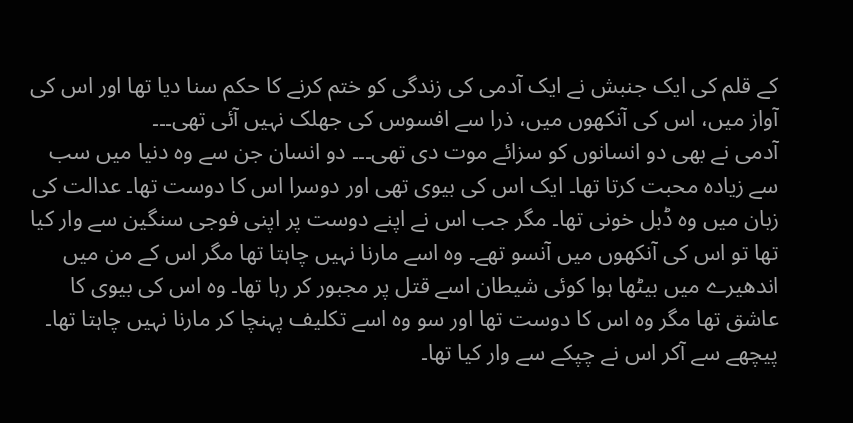کے قلم کی ایک جنبش نے ایک آدمی کی زندگی کو ختم کرنے کا حکم سنا دیا تھا اور اس کی آواز میں، اس کی آنکھوں میں، ذرا سے افسوس کی جھلک نہیں آئی تھی۔۔۔
آدمی نے بھی دو انسانوں کو سزائے موت دی تھی۔۔۔ دو انسان جن سے وہ دنیا میں سب سے زیادہ محبت کرتا تھا۔ ایک اس کی بیوی تھی اور دوسرا اس کا دوست تھا۔ عدالت کی زبان میں وہ ڈبل خونی تھا۔ مگر جب اس نے اپنے دوست پر اپنی فوجی سنگین سے وار کیا تھا تو اس کی آنکھوں میں آنسو تھے۔ وہ اسے مارنا نہیں چاہتا تھا مگر اس کے من میں اندھیرے میں بیٹھا ہوا کوئی شیطان اسے قتل پر مجبور کر رہا تھا۔ وہ اس کی بیوی کا عاشق تھا مگر وہ اس کا دوست تھا اور سو وہ اسے تکلیف پہنچا کر مارنا نہیں چاہتا تھا۔ پیچھے سے آکر اس نے چپکے سے وار کیا تھا۔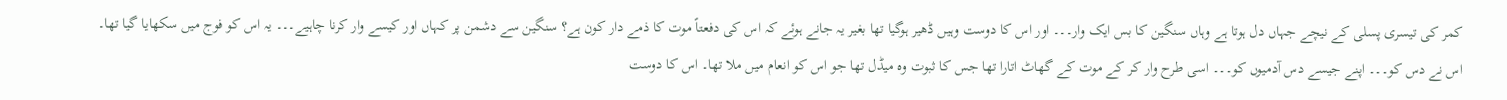کمر کی تیسری پسلی کے نیچے جہاں دل ہوتا ہے وہاں سنگین کا بس ایک وار۔۔۔ اور اس کا دوست وہیں ڈھیر ہوگیا تھا بغیر یہ جانے ہوئے کہ اس کی دفعتاً موت کا ذمے دار کون ہے؟ سنگین سے دشمن پر کہاں اور کیسے وار کرنا چاہیے۔۔۔ یہ اس کو فوج میں سکھایا گیا تھا۔
اس نے دس کو۔۔۔ اپنے جیسے دس آدمیوں کو۔۔۔ اسی طرح وار کر کے موت کے گھاٹ اتارا تھا جس کا ثبوت وہ میڈل تھا جو اس کو انعام میں ملا تھا۔ اس کا دوست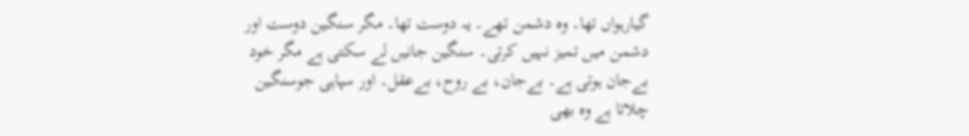گیارہواں تھا۔ وہ دشمن تھے۔ یہ دوست تھا۔ مگر سنگین دوست اور دشمن میں تمیز نہیں کرتی۔ سنگین جانیں لے سکتی ہے مگر خود بےجان ہوتی ہے۔ بےجان، بے روح، بےعقل۔ اور سپاہی جوسنگین چلاتا ہے وہ بھی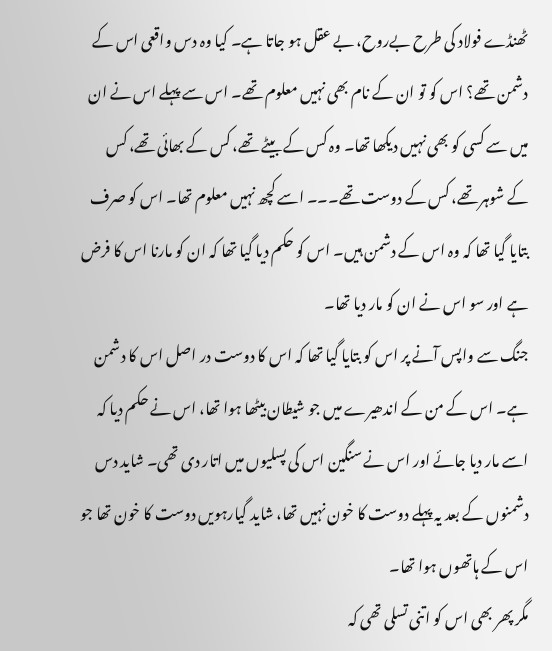ٹھنڈے فولاد کی طرح بےروح، بے عقل ہو جاتا ہے۔ کیا وہ دس واقعی اس کے دشمن تھے؟ اس کو تو ان کے نام بھی نہیں معلوم تھے۔ اس سے پہلے اس نے ان میں سے کسی کو بھی نہیں دیکھا تھا۔ وہ کس کے بیٹے تھے، کس کے بھائی تھے، کس کے شوہر تھے، کس کے دوست تھے۔۔۔ اسے کچھ نہیں معلوم تھا۔ اس کو صرف بتایا گیا تھا کہ وہ اس کے دشمن ہیں۔ اس کو حکم دیا گیا تھا کہ ان کو مارنا اس کا فرض ہے اور سو اس نے ان کو مار دیا تھا۔
جنگ سے واپس آنے پر اس کو بتایا گیا تھا کہ اس کا دوست در اصل اس کا دشمن ہے۔ اس کے من کے اندھیرے میں جو شیطان بیٹھا ہوا تھا، اس نے حکم دیا کہ اسے مار دیا جائے اور اس نے سنگین اس کی پسلیوں میں اتار دی تھی۔ شاید دس دشمنوں کے بعد یہ پہلے دوست کا خون نہیں تھا، شاید گیارہویں دوست کا خون تھا جو اس کے ہاتھوں ہوا تھا۔
مگر پھر بھی اس کو اتنی تسلی تھی کہ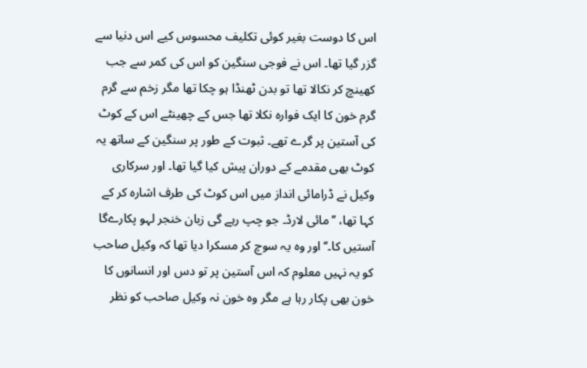اس کا دوست بغیر کوئی تکلیف محسوس کیے اس دنیا سے گزر گیا تھا۔ اس نے فوجی سنگین کو اس کی کمر سے جب کھینچ کر نکالا تھا تو بدن ٹھنڈا ہو چکا تھا مگر زخم سے گرم گرم خون کا ایک فوارہ نکلا تھا جس کے چھینٹے اس کے کوٹ کی آستین پر گرے تھے۔ ثبوت کے طور پر سنگین کے ساتھ یہ کوٹ بھی مقدمے کے دوران پیش کیا گیا تھا۔ اور سرکاری وکیل نے ڈرامائی انداز میں اس کوٹ کی طرف اشارہ کر کے کہا تھا، ’’مائی لارڈ۔ جو چپ رہے گی زبان خنجر لہو پکارےگا آستیں کا۔‘‘ اور وہ یہ سوچ کر مسکرا دیا تھا کہ وکیل صاحب کو یہ نہیں معلوم کہ اس آستین پر تو دس اور انسانوں کا خون بھی پکار رہا ہے مگر وہ خون نہ وکیل صاحب کو نظر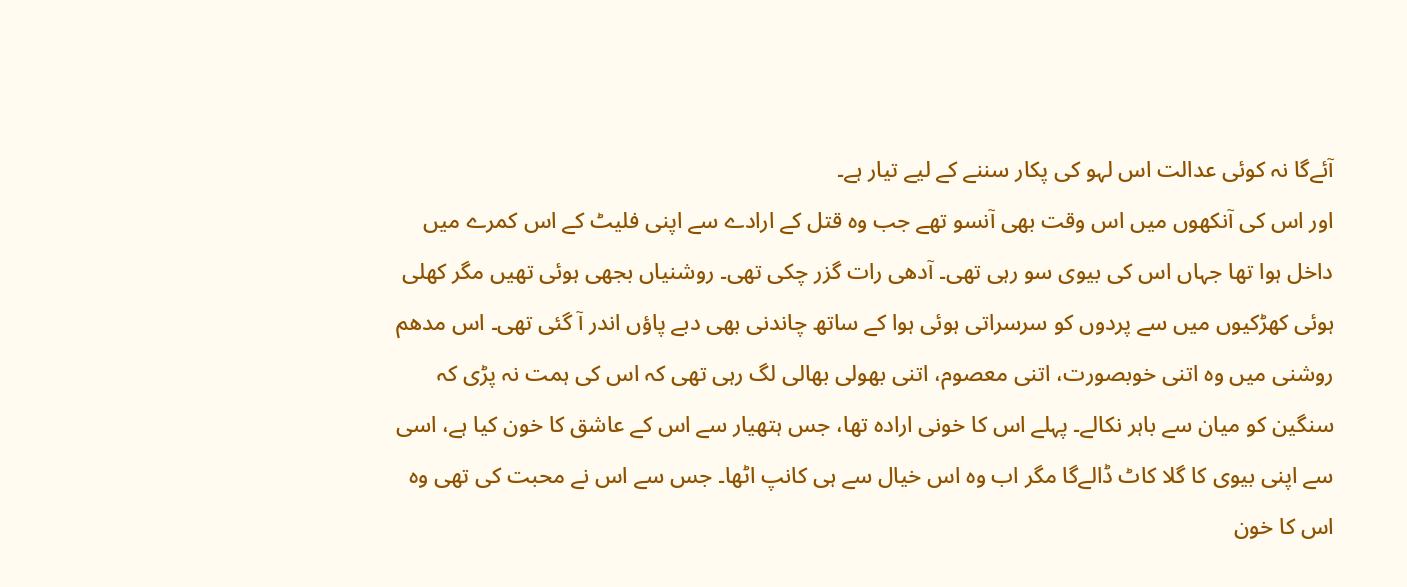آئےگا نہ کوئی عدالت اس لہو کی پکار سننے کے لیے تیار ہے۔
اور اس کی آنکھوں میں اس وقت بھی آنسو تھے جب وہ قتل کے ارادے سے اپنی فلیٹ کے اس کمرے میں داخل ہوا تھا جہاں اس کی بیوی سو رہی تھی۔ آدھی رات گزر چکی تھی۔ روشنیاں بجھی ہوئی تھیں مگر کھلی ہوئی کھڑکیوں میں سے پردوں کو سرسراتی ہوئی ہوا کے ساتھ چاندنی بھی دبے پاؤں اندر آ گئی تھی۔ اس مدھم روشنی میں وہ اتنی خوبصورت، اتنی معصوم، اتنی بھولی بھالی لگ رہی تھی کہ اس کی ہمت نہ پڑی کہ سنگین کو میان سے باہر نکالے۔ پہلے اس کا خونی ارادہ تھا، جس ہتھیار سے اس کے عاشق کا خون کیا ہے، اسی سے اپنی بیوی کا گلا کاٹ ڈالےگا مگر اب وہ اس خیال سے ہی کانپ اٹھا۔ جس سے اس نے محبت کی تھی وہ اس کا خون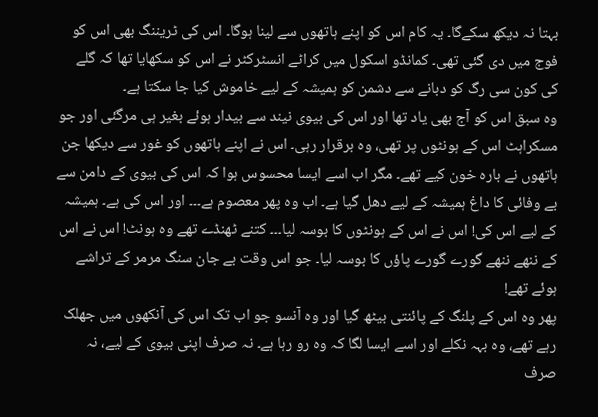بہتا نہ دیکھ سکےگا۔ یہ کام اس کو اپنے ہاتھوں سے لینا ہوگا۔ اس کی ٹریننگ بھی اس کو فوج میں دی گئی تھی۔ کمانڈو اسکول میں کراٹے انسٹرکٹر نے اس کو سکھایا تھا کہ گلے کی کون سی رگ کو دبانے سے دشمن کو ہمیشہ کے لیے خاموش کیا جا سکتا ہے۔
وہ سبق اس کو آج بھی یاد تھا اور اس کی بیوی نیند سے بیدار ہوئے بغیر ہی مرگئی اور جو مسکراہٹ اس کے ہونٹوں پر تھی، وہ برقرار رہی۔ اس نے اپنے ہاتھوں کو غور سے دیکھا جن ہاتھوں نے بارہ خون کیے تھے۔ مگر اب اسے ایسا محسوس ہوا کہ اس کی بیوی کے دامن سے بے وفائی کا داغ ہمیشہ کے لیے دھل گیا ہے۔ اب وہ پھر معصوم ہے۔۔۔ اور اس کی ہے۔ ہمیشہ کے لیے اس کی! اس نے اس کے ہونٹوں کا بوسہ لیا۔۔۔ کتنے ٹھنڈے تھے وہ ہونٹ! اس نے اس کے ننھے ننھے گورے گورے پاؤں کا بوسہ لیا۔ جو اس وقت بے جان سنگ مرمر کے تراشے ہوئے تھے!
پھر وہ اس کے پلنگ کے پائنتی بیٹھ گیا اور وہ آنسو جو اب تک اس کی آنکھوں میں جھلک رہے تھے، وہ بہہ نکلے اور اسے ایسا لگا کہ وہ رو رہا ہے۔ نہ صرف اپنی بیوی کے لیے، نہ صرف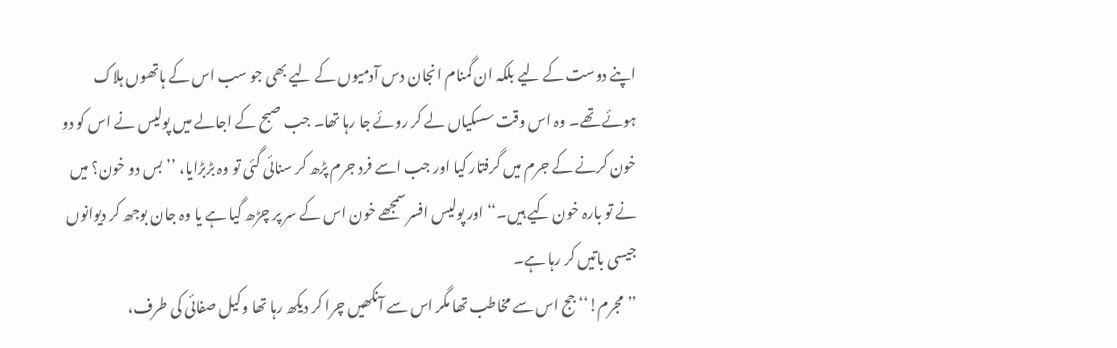اپنے دوست کے لیے بلکہ ان گمنام انجان دس آدمیوں کے لیے بھی جو سب اس کے ہاتھوں ہلاک ہوئے تھے۔ وہ اس وقت سسکیاں لے کر روئے جا رہا تھا۔ جب صبح کے اجالے میں پولیس نے اس کو دو خون کرنے کے جرم میں گرفتار کیا اور جب اسے فرد جرم پڑھ کر سنائی گئی تو وہ بڑبڑایا، ’’بس دو خون؟ میں نے تو بارہ خون کیے ہیں۔‘‘ اور پولیس افسر سمجھے خون اس کے سر پر چڑھ گیا ہے یا وہ جان بوجھ کر دیوانوں جیسی باتیں کر رہا ہے۔
’’مجرم!‘‘ جج اس سے مخاطب تھا مگر اس سے آنکھیں چرا کر دیکھ رہا تھا وکیل صفائی کی طرف،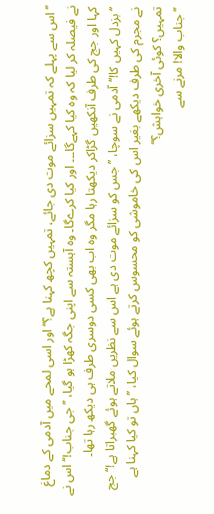’’اس سے پہلے کہ تمہیں سزائے موت دی جائے، تمہیں کچھ کہنا ہے؟‘‘ اور اسی لمحے میں آدمی کے دماغ نے فیصلہ کر لیا کہ وہ کیا کہےگا۔۔۔ اور کیا کرےگا۔ وہ آہستہ سے اپنی جگہ کھڑا ہو گیا، ’’جی جناب!‘‘ اس نے کہا اور جج کی طرف آنکھیں گڑاکر دیکھتا رہا مگر وہ اب بھی کسی دوسری طرف ہی دیکھ رہا تھا۔
’’بزدل کہیں کا!‘‘ آدمی نے سوچا، ’’جس کو سزائے موت دی ہے اس سے نظریں ملاتے ہوئے گھبراتا ہے!‘‘ جج نے مجرم کی طرف دیکھے بغیر اس کی خاموشی کو محسوس کرتے ہوئے سوال کیا، ’’ہاں تو کیا کہنا ہے تمہیں؟ کوئی آخری خواہش؟‘‘
’’جناب والا! مرنے سے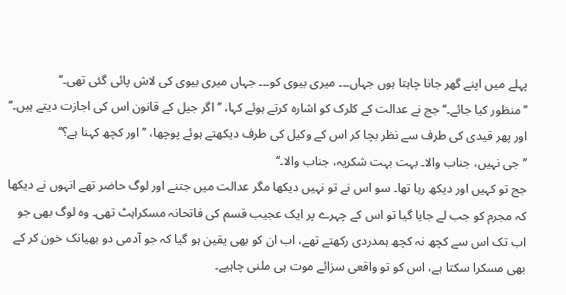پہلے میں اپنے گھر جانا چاہتا ہوں جہاں۔۔۔ میری بیوی کو۔۔۔ جہاں میری بیوی کی لاش پائی گئی تھی۔‘‘
’’منظور کیا جائے۔‘‘ جج نے عدالت کے کلرک کو اشارہ کرتے ہوئے کہا، ’’اگر جیل کے قانون اس کی اجازت دیتے ہیں۔‘‘ اور پھر قیدی کی طرف سے نظر بچا کر اس کے وکیل کی طرف دیکھتے ہوئے پوچھا، ’’اور کچھ کہنا ہے؟‘‘
’’جی نہیں، جناب والا۔ بہت بہت شکریہ، جناب والا۔‘‘
جج تو کہیں اور دیکھ رہا تھا۔ سو اس نے تو نہیں دیکھا مگر عدالت میں جتنے اور لوگ حاضر تھے انہوں نے دیکھا کہ مجرم کو جب لے جایا گیا تو اس کے چہرے پر ایک عجیب قسم کی فاتحانہ مسکراہٹ تھی۔ وہ لوگ بھی جو اب تک اس سے کچھ نہ کچھ ہمدردی رکھتے تھے، اب ان کو بھی یقین ہو گیا کہ جو آدمی دو بھیانک خون کر کے بھی مسکرا سکتا ہے، اس کو تو واقعی سزائے موت ہی ملنی چاہیے۔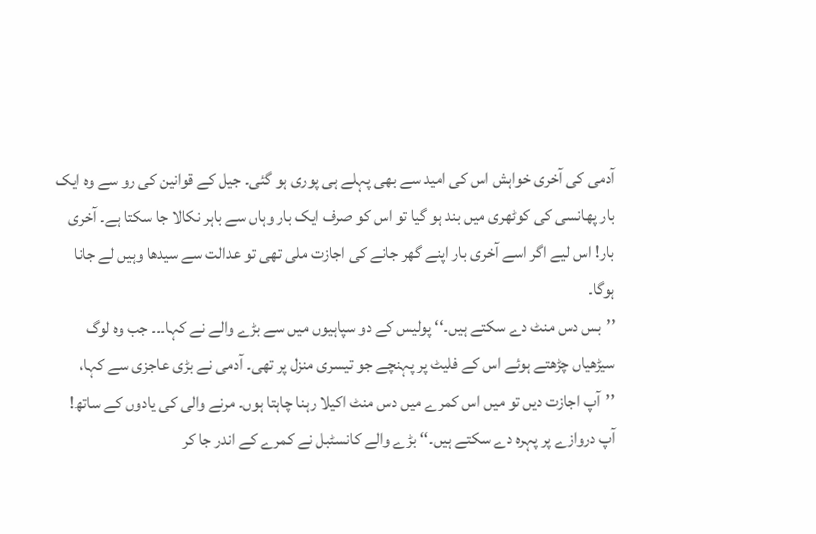آدمی کی آخری خواہش اس کی امید سے بھی پہلے ہی پوری ہو گئی۔ جیل کے قوانین کی رو سے وہ ایک بار پھانسی کی کوٹھری میں بند ہو گیا تو اس کو صرف ایک بار وہاں سے باہر نکالا جا سکتا ہے۔ آخری بار! اس لیے اگر اسے آخری بار اپنے گھر جانے کی اجازت ملی تھی تو عدالت سے سیدھا وہیں لے جانا ہوگا۔
’’بس دس منٹ دے سکتے ہیں۔‘‘ پولیس کے دو سپاہیوں میں سے بڑے والے نے کہا۔۔۔ جب وہ لوگ سیڑھیاں چڑھتے ہوئے اس کے فلیٹ پر پہنچے جو تیسری منزل پر تھی۔ آدمی نے بڑی عاجزی سے کہا، ’’آپ اجازت دیں تو میں اس کمرے میں دس منٹ اکیلا رہنا چاہتا ہوں۔ مرنے والی کی یادوں کے ساتھ! آپ دروازے پر پہرہ دے سکتے ہیں۔‘‘ بڑے والے کانسٹبل نے کمرے کے اندر جا کر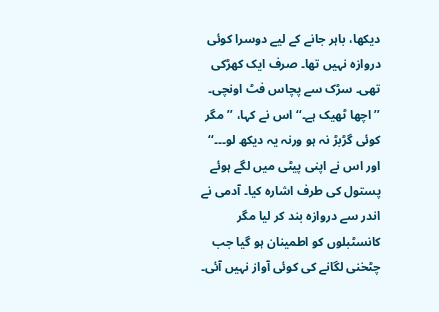دیکھا، باہر جانے کے لیے دوسرا کوئی دروازہ نہیں تھا۔ صرف ایک کھڑکی تھی۔ سڑک سے پچاس فٹ اونچی۔
’’اچھا ٹھیک ہے۔‘‘ اس نے کہا، ’’مگر کوئی گڑبڑ نہ ہو ورنہ یہ دیکھ لو۔۔۔‘‘ اور اس نے اپنی پیٹی میں لگے ہوئے پستول کی طرف اشارہ کیا۔ آدمی نے اندر سے دروازہ بند کر لیا مگر کانسٹبلوں کو اطمینان ہو گیا جب چٹخنی لگانے کی کوئی آواز نہیں آئی۔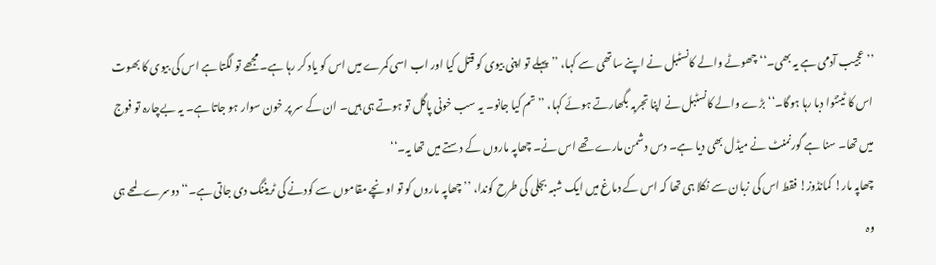’’عجیب آدمی ہے یہ بھی۔‘‘ چھوٹے والے کانسٹبل نے اپنے ساتھی سے کہا، ’’پہلے تو اپنی بیوی کو قتل کیا اور اب اسی کمرے میں اس کو یاد کر رہا ہے۔ مجھے تو لگتا ہے اس کی بیوی کا بھوت اس کا ٹینٹوا دبا رہا ہوگا۔‘‘ بڑے والے کانسٹبل نے اپنا تجربہ بگھارتے ہوئے کہا، ’’تم کیا جانو۔ یہ سب خونی پاگل تو ہوتے ہی ہیں۔ ان کے سر پر خون سوار ہو جاتا ہے۔ یہ بےچارہ تو فوج میں تھا۔ سنا ہے گورنمنٹ نے میڈل بھی دیا ہے۔ دس دشمن مارے تھے اس نے۔ چھاپہ ماروں کے دستے میں تھا یہ۔‘‘
چھاپہ مار! کمانڈوز! فقط اس کی زبان سے نکلا ہی تھا کہ اس کے دماغ میں ایک شبہ بجلی کی طرح کوندا، ’’چھاپہ ماروں کو تو اونچے مقاموں سے کودنے کی ٹریننگ دی جاتی ہے۔‘‘ دوسرے لمحے ہی وہ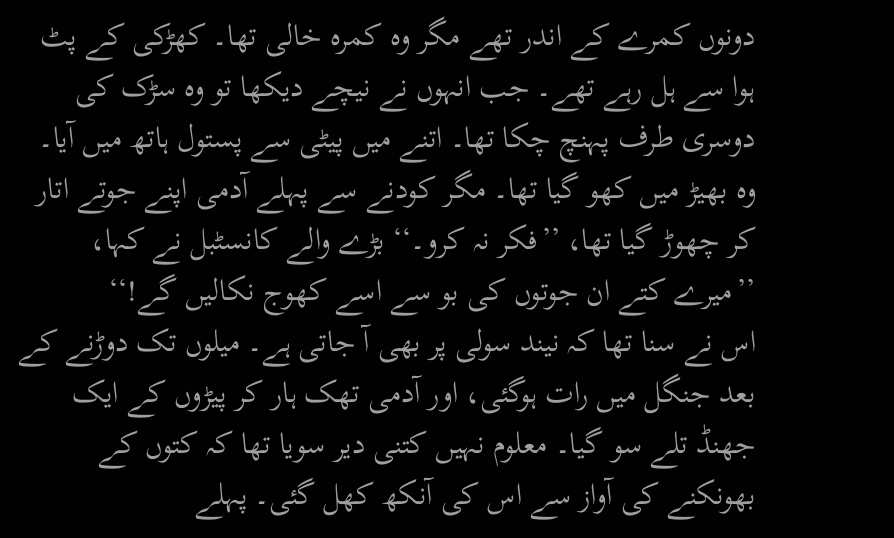دونوں کمرے کے اندر تھے مگر وہ کمرہ خالی تھا۔ کھڑکی کے پٹ ہوا سے ہل رہے تھے۔ جب انہوں نے نیچے دیکھا تو وہ سڑک کی دوسری طرف پہنچ چکا تھا۔ اتنے میں پیٹی سے پستول ہاتھ میں آیا۔ وہ بھیڑ میں کھو گیا تھا۔ مگر کودنے سے پہلے آدمی اپنے جوتے اتار کر چھوڑ گیا تھا، ’’فکر نہ کرو۔‘‘ بڑے والے کانسٹبل نے کہا، ’’میرے کتے ان جوتوں کی بو سے اسے کھوج نکالیں گے!‘‘
اس نے سنا تھا کہ نیند سولی پر بھی آ جاتی ہے۔ میلوں تک دوڑنے کے بعد جنگل میں رات ہوگئی، اور آدمی تھک ہار کر پیڑوں کے ایک جھنڈ تلے سو گیا۔ معلوم نہیں کتنی دیر سویا تھا کہ کتوں کے بھونکنے کی آواز سے اس کی آنکھ کھل گئی۔ پہلے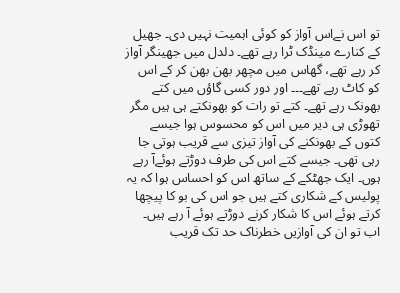تو اس نےاس آواز کو کوئی اہمیت نہیں دی۔ جھیل کے کنارے مینڈک ٹرا رہے تھے۔ دلدل میں جھینگر آواز کر رہے تھے، گھاس میں مچھر بھن بھن کر کے اس کو کاٹ رہے تھے۔۔۔ اور دور کسی گاؤں میں کتے بھونک رہے تھے۔ کتے تو رات کو بھونکتے ہی ہیں مگر تھوڑی ہی دیر میں اس کو محسوس ہوا جیسے کتوں کے بھونکنے کی آواز تیزی سے قریب ہوتی جا رہی تھی۔ جیسے کتے اس کی طرف دوڑتے ہوئےآ رہے ہوں۔ ایک جھٹکے کے ساتھ اس کو احساس ہوا کہ یہ پولیس کے شکاری کتے ہیں جو اس کی بو کا پیچھا کرتے ہوئے اس کا شکار کرنے دوڑتے ہوئے آ رہے ہیں۔
اب تو ان کی آوازیں خطرناک حد تک قریب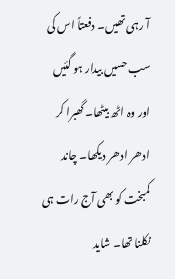آ رہی تھیں۔ دفعتاً اس کی سب حسیں بیدار ہو گئیں اور وہ اٹھ بیٹھا۔ گھبرا کر ادھر ادھر دیکھا۔ چاند کمبخت کو بھی آج رات ہی نکلنا تھا۔ شاید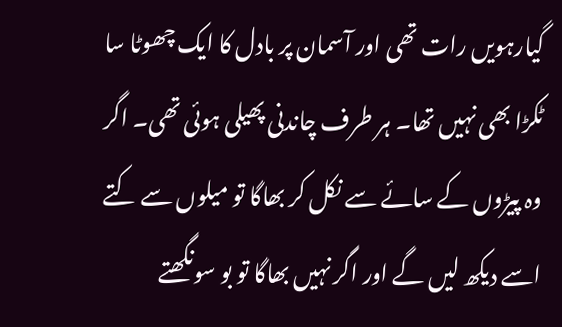گیارہویں رات تھی اور آسمان پر بادل کا ایک چھوٹا سا ٹکڑا بھی نہیں تھا۔ ہر طرف چاندنی پھیلی ہوئی تھی۔ اگر وہ پیڑوں کے سائے سے نکل کر بھاگا تو میلوں سے کتے اسے دیکھ لیں گے اور اگر نہیں بھاگا تو بو سونگھتے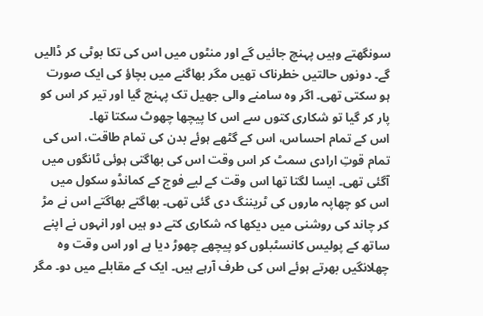سونگھتے وہیں پہنچ جائیں گے اور منٹوں میں اس کی تکا بوٹی کر ڈالیں گے۔ دونوں حالتیں خطرناک تھیں مگر بھاگنے میں بچاؤ کی ایک صورت ہو سکتی تھی۔ اگر وہ سامنے والی جھیل تک پہنچ گیا اور تیر کر اس کو پار کر گیا تو شکاری کتوں سے اس کا پیچھا چھوٹ سکتا تھا۔
اس کے تمام احساس، اس کے گٹھے ہوئے بدن کی تمام طاقت، اس کی تمام قوتِ ارادی سمٹ کر اس وقت اس کی بھاگتی ہوئی ٹانگوں میں آگئی تھی۔ ایسا لگتا تھا اس وقت کے لیے فوج کے کمانڈو سکول میں اس کو چھاپہ ماروں کی ٹریننگ دی گئی تھی۔ بھاگتے بھاگتے اس نے مڑ کر چاند کی روشنی میں دیکھا کہ شکاری کتے دو ہیں اور انہوں نے اپنے ساتھ کے پولیس کانسٹبلوں کو پیچھے چھوڑ دیا ہے اور اس وقت وہ چھلانگیں بھرتے ہوئے اس کی طرف آرہے ہیں۔ ایک کے مقابلے میں دو۔ مگر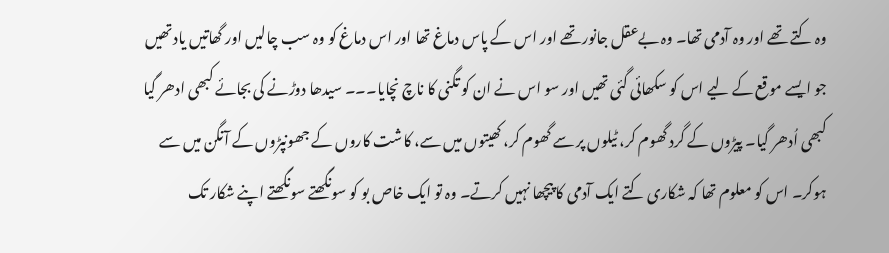وہ کتے تھے اور وہ آدمی تھا۔ وہ بےعقل جانور تھے اور اس کے پاس دماغ تھا اور اس دماغ کو وہ سب چالیں اور گھاتیں یاد تھیں جو ایسے موقع کے لیے اس کو سکھائی گئی تھیں اور سو اس نے ان کو تگنی کا ناچ نچایا۔۔۔ سیدھا دوڑنے کی بجائے کبھی ادھر گیا کبھی اُدھر گیا۔ پیڑوں کے گرد گھوم کر، ٹیلوں پر سے گھوم کر، کھیتوں میں سے، کاشت کاروں کے جھونپڑوں کے آنگن میں سے ہوکر۔ اس کو معلوم تھا کہ شکاری کتے ایک آدمی کا پیچھا نہیں کرتے۔ وہ تو ایک خاص بو کو سونگھتے سونگھتے اپنے شکار تک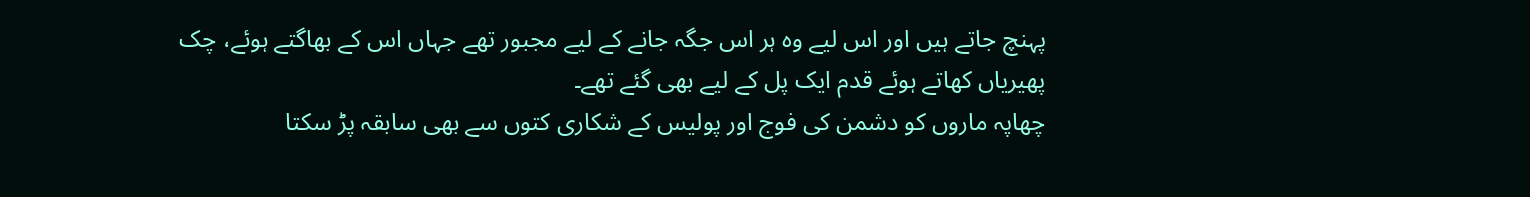پہنچ جاتے ہیں اور اس لیے وہ ہر اس جگہ جانے کے لیے مجبور تھے جہاں اس کے بھاگتے ہوئے، چک پھیریاں کھاتے ہوئے قدم ایک پل کے لیے بھی گئے تھے۔
چھاپہ ماروں کو دشمن کی فوج اور پولیس کے شکاری کتوں سے بھی سابقہ پڑ سکتا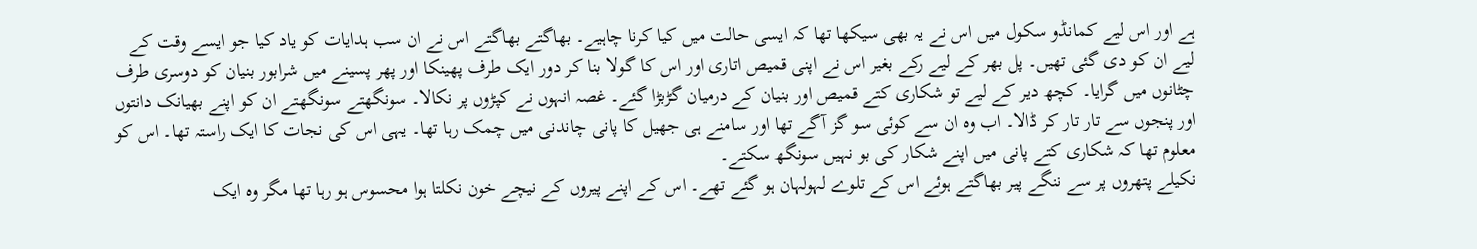ہے اور اس لیے کمانڈو سکول میں اس نے یہ بھی سیکھا تھا کہ ایسی حالت میں کیا کرنا چاہیے۔ بھاگتے بھاگتے اس نے ان سب ہدایات کو یاد کیا جو ایسے وقت کے لیے ان کو دی گئی تھیں۔ پل بھر کے لیے رکے بغیر اس نے اپنی قمیص اتاری اور اس کا گولا بنا کر دور ایک طرف پھینکا اور پھر پسینے میں شرابور بنیان کو دوسری طرف چٹانوں میں گرایا۔ کچھ دیر کے لیے تو شکاری کتے قمیص اور بنیان کے درمیان گڑبڑا گئے۔ غصہ انہوں نے کپڑوں پر نکالا۔ سونگھتے سونگھتے ان کو اپنے بھیانک دانتوں اور پنجوں سے تار تار کر ڈالا۔ اب وہ ان سے کوئی سو گز آگے تھا اور سامنے ہی جھیل کا پانی چاندنی میں چمک رہا تھا۔ یہی اس کی نجات کا ایک راستہ تھا۔ اس کو معلوم تھا کہ شکاری کتے پانی میں اپنے شکار کی بو نہیں سونگھ سکتے۔
نکیلے پتھروں پر سے ننگے پیر بھاگتے ہوئے اس کے تلوے لہولہان ہو گئے تھے۔ اس کے اپنے پیروں کے نیچے خون نکلتا ہوا محسوس ہو رہا تھا مگر وہ ایک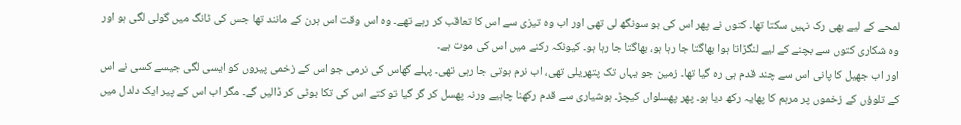لمحے کے لیے بھی رک نہیں سکتا تھا۔ کتوں نے پھر اس کی بو سونگھ لی تھی اور اب وہ تیزی سے اس کا تعاقب کر رہے تھے۔ وہ اس وقت اس ہرن کے مانند تھا جس کی ٹانگ میں گولی لگی ہو اور وہ شکاری کتوں سے بچنے کے لیے لنگڑاتا ہوا بھاگتا جا رہا ہو، بھاگتا جا رہا ہو۔ کیونکہ رکنے میں اس کی موت ہے۔
اور اب جھیل کا پانی اس سے چند قدم ہی رہ گیا تھا۔ زمین جو یہاں تک پتھریلی تھی، اب نرم ہوتی جا رہی تھی۔ پہلے گھاس کی نرمی جو اس کے زخمی پیروں کو ایسی لگی جیسے کسی نے اس کے تلوؤں کے زخموں پر مرہم کا پھایہ رکھ دیا ہو۔ پھر پھسلواں کیچڑ۔ ہوشیاری سے قدم رکھنا چاہیے ورنہ پھسل کر گر گیا تو کتے اس کی تکا بوٹی کر ڈالیں گے۔ مگر اب اس کے پیر ایک دلدل میں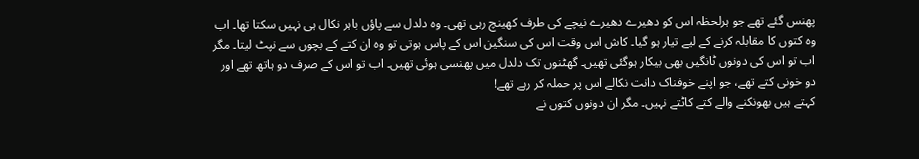پھنس گئے تھے جو ہرلحظہ اس کو دھیرے دھیرے نیچے کی طرف کھینچ رہی تھی۔ وہ دلدل سے پاؤں باہر نکال ہی نہیں سکتا تھا۔ اب وہ کتوں کا مقابلہ کرنے کے لیے تیار ہو گیا۔ کاش اس وقت اس کی سنگین اس کے پاس ہوتی تو وہ ان کتے کے بچوں سے نپٹ لیتا۔ مگر اب تو اس کی دونوں ٹانگیں بھی بیکار ہوگئی تھیں۔ گھٹنوں تک دلدل میں پھنسی ہوئی تھیں۔ اب تو اس کے صرف دو ہاتھ تھے اور دو خونی کتے تھے، جو اپنے خوفناک دانت نکالے اس پر حملہ کر رہے تھے!
کہتے ہیں بھونکنے والے کتے کاٹتے نہیں۔ مگر ان دونوں کتوں نے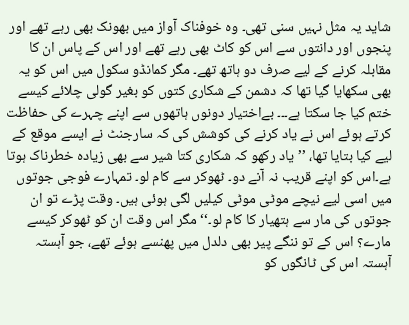شاید یہ مثل نہیں سنی تھی۔ وہ خوفناک آواز میں بھونک بھی رہے تھے اور پنجوں اور دانتوں سے اس کو کاٹ بھی رہے تھے اور اس کے پاس ان کا مقابلہ کرنے کے لیے صرف دو ہاتھ تھے۔ مگر کمانڈو سکول میں اس کو یہ بھی سکھایا گیا تھا کہ دشمن کے شکاری کتوں کو بغیر گولی چلائے کیسے ختم کیا جا سکتا ہے۔۔۔ بےاختیار دونوں ہاتھوں سے اپنے چہرے کی حفاظت کرتے ہوئے اس نے یاد کرنے کی کوشش کی کہ سارجنٹ نے ایسے موقع کے لیے کیا بتایا تھا، ’’یاد رکھو کہ شکاری کتا شیر سے بھی زیادہ خطرناک ہوتا ہے۔اس کو اپنے قریب نہ آنے دو۔ ٹھوکر سے کام لو۔ تمہارے فوجی جوتوں میں اسی لیے نیچے موٹی موٹی کیلیں لگی ہوئی ہیں۔ وقت پڑے تو ان جوتوں کی مار سے ہتھیار کا کام لو۔‘‘ مگر اس وقت ان کو ٹھوکر کیسے مارے؟ اس کے تو ننگے پیر بھی دلدل میں پھنسے ہوئے تھے، جو آہستہ آہستہ اس کی ٹانگوں کو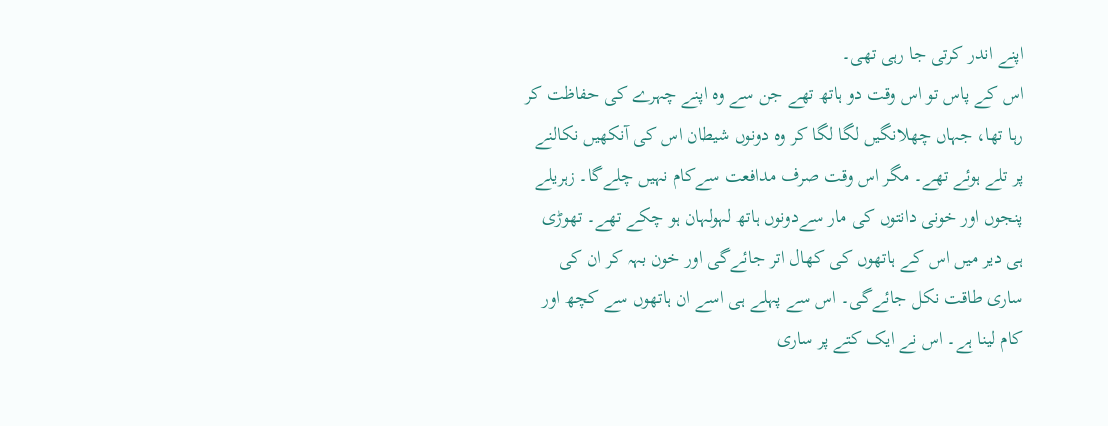اپنے اندر کرتی جا رہی تھی۔
اس کے پاس تو اس وقت دو ہاتھ تھے جن سے وہ اپنے چہرے کی حفاظت کر رہا تھا، جہاں چھلانگیں لگا لگا کر وہ دونوں شیطان اس کی آنکھیں نکالنے پر تلے ہوئے تھے۔ مگر اس وقت صرف مدافعت سےکام نہیں چلےگا۔ زہریلے پنجوں اور خونی دانتوں کی مار سےدونوں ہاتھ لہولہان ہو چکے تھے۔ تھوڑی ہی دیر میں اس کے ہاتھوں کی کھال اتر جائےگی اور خون بہہ کر ان کی ساری طاقت نکل جائےگی۔ اس سے پہلے ہی اسے ان ہاتھوں سے کچھ اور کام لینا ہے۔ اس نے ایک کتے پر ساری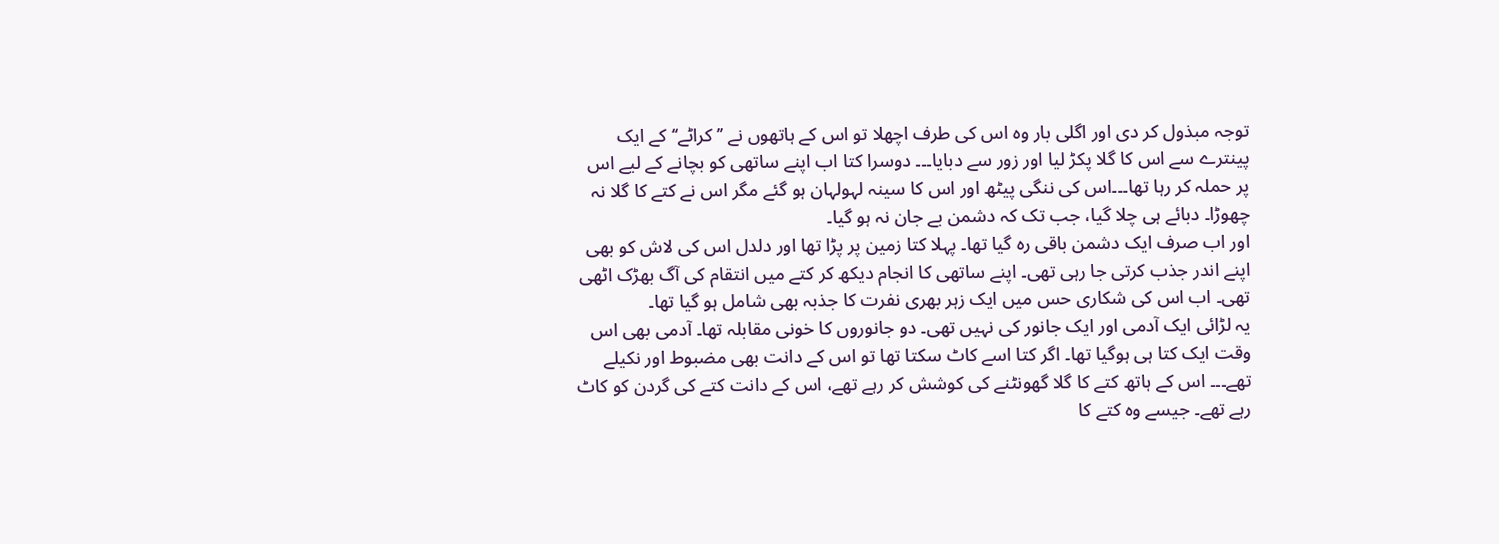توجہ مبذول کر دی اور اگلی بار وہ اس کی طرف اچھلا تو اس کے ہاتھوں نے ’’کراٹے‘‘ کے ایک پینترے سے اس کا گلا پکڑ لیا اور زور سے دبایا۔۔۔ دوسرا کتا اب اپنے ساتھی کو بچانے کے لیے اس پر حملہ کر رہا تھا۔۔۔اس کی ننگی پیٹھ اور اس کا سینہ لہولہان ہو گئے مگر اس نے کتے کا گلا نہ چھوڑا۔ دبائے ہی چلا گیا، جب تک کہ دشمن بے جان نہ ہو گیا۔
اور اب صرف ایک دشمن باقی رہ گیا تھا۔ پہلا کتا زمین پر پڑا تھا اور دلدل اس کی لاش کو بھی اپنے اندر جذب کرتی جا رہی تھی۔ اپنے ساتھی کا انجام دیکھ کر کتے میں انتقام کی آگ بھڑک اٹھی تھی۔ اب اس کی شکاری حس میں ایک زہر بھری نفرت کا جذبہ بھی شامل ہو گیا تھا۔
یہ لڑائی ایک آدمی اور ایک جانور کی نہیں تھی۔ دو جانوروں کا خونی مقابلہ تھا۔ آدمی بھی اس وقت ایک کتا ہی ہوگیا تھا۔ اگر کتا اسے کاٹ سکتا تھا تو اس کے دانت بھی مضبوط اور نکیلے تھے۔۔۔ اس کے ہاتھ کتے کا گلا گھونٹنے کی کوشش کر رہے تھے، اس کے دانت کتے کی گردن کو کاٹ رہے تھے۔ جیسے وہ کتے کا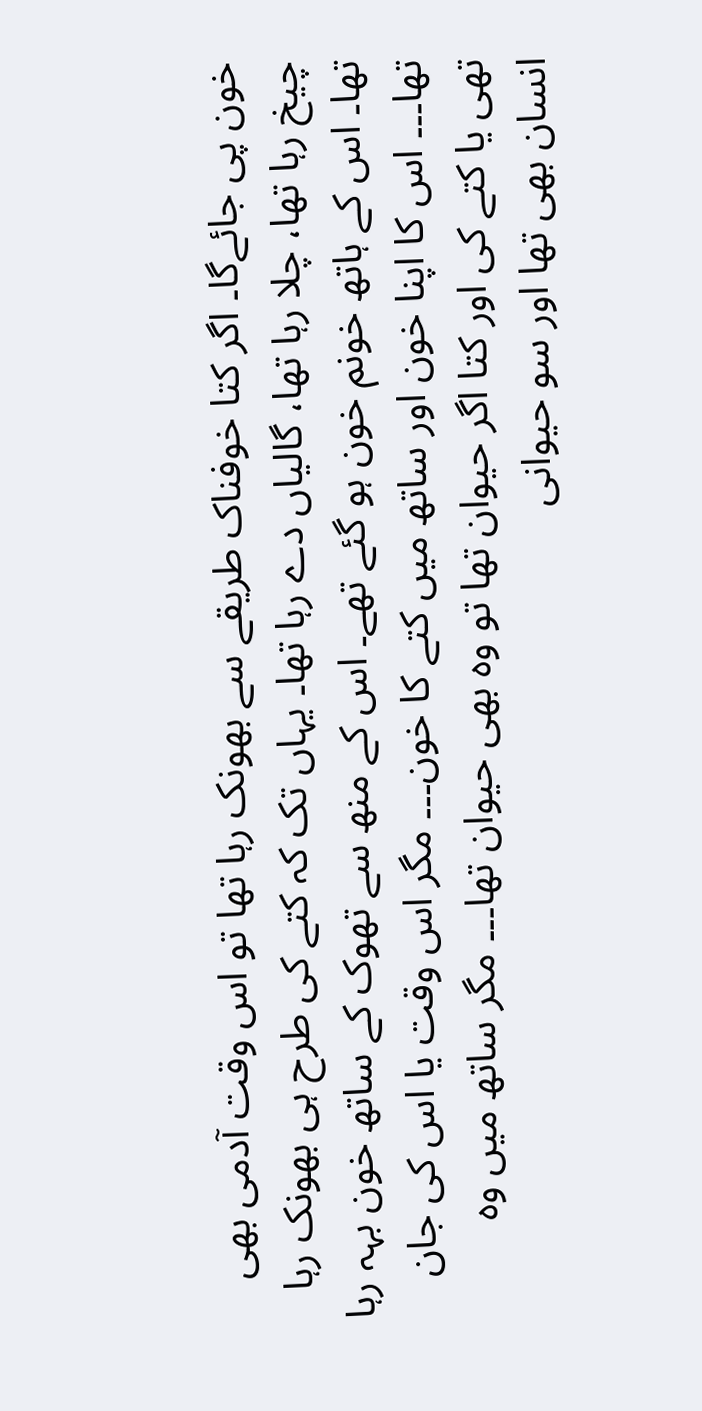خون پی جائےگا۔ اگر کتا خوفناک طریقے سے بھونک رہا تھا تو اس وقت آدمی بھی چیخ رہا تھا، چلا رہا تھا، گالیاں دے رہا تھا۔ یہاں تک کہ کتے کی طرح ہی بھونک رہا تھا۔ اس کے ہاتھ خونم خون ہو گئے تھے۔ اس کے منھ سے تھوک کے ساتھ خون بہہ رہا تھا۔۔۔ اس کا اپنا خون اور ساتھ میں کتے کا خون۔۔۔ مگر اس وقت یا اس کی جان تھی یا کتے کی اور کتا اگر حیوان تھا تو وہ بھی حیوان تھا۔۔۔ مگر ساتھ میں وہ انسان بھی تھا اور سو حیوانی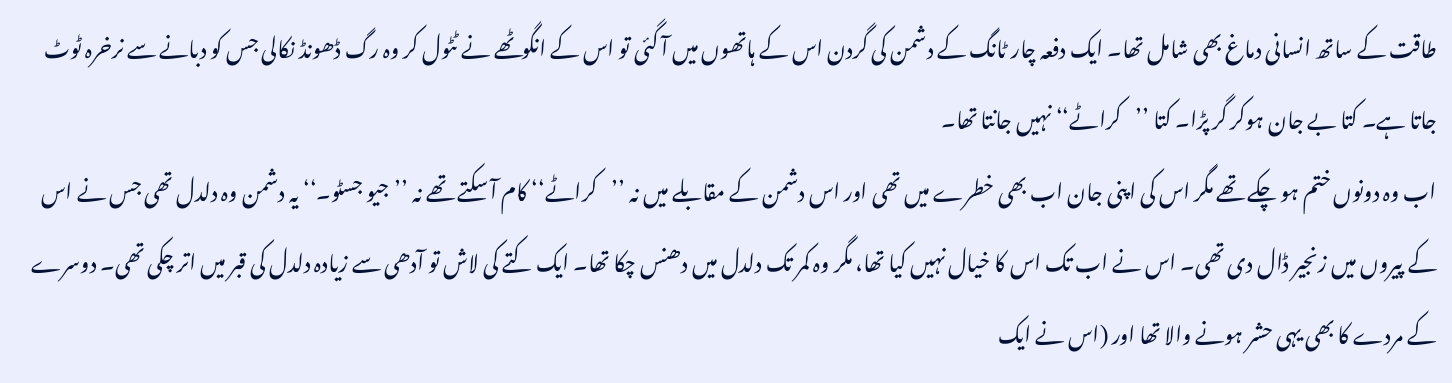طاقت کے ساتھ انسانی دماغ بھی شامل تھا۔ ایک دفعہ چار ٹانگ کے دشمن کی گردن اس کے ہاتھوں میں آ گئی تو اس کے انگوٹھے نے ٹٹول کر وہ رگ ڈھونڈ نکالی جس کو دبانے سے نرخرہ ٹوٹ جاتا ہے۔ کتا بے جان ہوکر گر پڑا۔ کتا ’’کراٹے‘‘ نہیں جانتا تھا۔
اب وہ دونوں ختم ہو چکے تھے مگر اس کی اپنی جان اب بھی خطرے میں تھی اور اس دشمن کے مقابلے میں نہ ’’کراٹے‘‘ کام آ سکتے تھے نہ ’’جیو جسٹو۔‘‘ یہ دشمن وہ دلدل تھی جس نے اس کے پیروں میں زنجیر ڈال دی تھی۔ اس نے اب تک اس کا خیال نہیں کیا تھا، مگر وہ کمر تک دلدل میں دھنس چکا تھا۔ ایک کتے کی لاش تو آدھی سے زیادہ دلدل کی قبر میں اتر چکی تھی۔ دوسرے کے مردے کا بھی یہی حشر ہونے والا تھا اور (اس نے ایک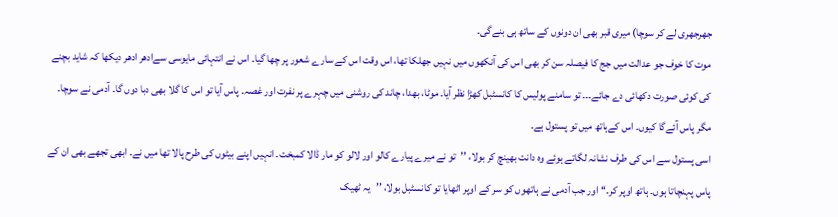جھرجھری لے کر سوچا) میری قبر بھی ان دونوں کے ساتھ ہی بنےگی۔
موت کا خوف جو عدالت میں جج کا فیصلہ سن کر بھی اس کی آنکھوں میں نہیں جھلکا تھا، اس وقت اس کے سارے شعور پر چھا گیا۔ اس نے انتہائی مایوسی سےادھر ادھر دیکھا کہ شاید بچنے کی کوئی صورت دکھائی دے جائے۔۔۔ تو سامنے پولیس کا کانسٹبل کھڑا نظر آیا۔ موٹا، بھدا، چاند کی روشنی میں چہرے پر نفرت اور غصہ۔ پاس آیا تو اس کا گلا بھی دبا دوں گا۔ آدمی نے سوچا۔ مگر پاس آئےگا کیوں۔ اس کےہاتھ میں تو پستول ہے۔
اسی پستول سے اس کی طرف نشانہ لگاتے ہوئے وہ دانت بھینچ کر بولا، ’’تو نے میرے پیارے کالو اور لالو کو مار ڈالا کمبخت۔ انہیں اپنے بیٹوں کی طرح پالا تھا میں نے۔ ابھی تجھے بھی ان کے پاس پہنچاتا ہوں۔ ہاتھ اوپر کر۔‘‘ اور جب آدمی نے ہاتھوں کو سر کے اوپر اٹھایا تو کانسٹبل بولا، ’’یہ ٹھیک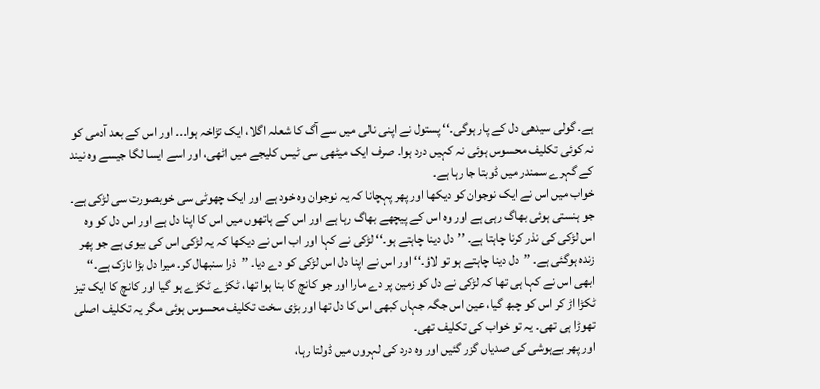ہے۔ گولی سیدھی دل کے پار ہوگی۔‘‘ پستول نے اپنی نالی میں سے آگ کا شعلہ اگلا، ایک تڑاخہ ہوا۔۔۔ اور اس کے بعد آدمی کو نہ کوئی تکلیف محسوس ہوئی نہ کہیں درد ہوا۔ صرف ایک میٹھی سی ٹیس کلیجے میں اٹھی، اور اسے ایسا لگا جیسے وہ نیند کے گہرے سمندر میں ڈوبتا جا رہا ہے۔
خواب میں اس نے ایک نوجوان کو دیکھا اور پھر پہچانا کہ یہ نوجوان وہ خود ہے اور ایک چھوٹی سی خوبصورت سی لڑکی ہے۔ جو ہنستی ہوئی بھاگ رہی ہے اور وہ اس کے پیچھے بھاگ رہا ہے اور اس کے ہاتھوں میں اس کا اپنا دل ہے اور اس دل کو وہ اس لڑکی کی نذر کرنا چاہتا ہے۔ ’’دل دینا چاہتے ہو۔‘‘ لڑکی نے کہا اور اب اس نے دیکھا کہ یہ لڑکی اس کی بیوی ہے جو پھر زندہ ہوگئی ہے۔ ’’دل دینا چاہتے ہو تو لاؤ۔‘‘ اور اس نے اپنا دل اس لڑکی کو دے دیا۔ ’’ذرا سنبھال کر۔ میرا دل بڑا نازک ہے۔‘‘ ابھی اس نے کہا ہی تھا کہ لڑکی نے دل کو زمین پر دے مارا اور جو کانچ کا بنا ہوا تھا، ٹکڑے ٹکڑے ہو گیا اور کانچ کا ایک تیز ٹکڑا اڑ کر اس کو چبھ گیا، عین اس جگہ جہاں کبھی اس کا دل تھا اور بڑی سخت تکلیف محسوس ہوئی مگر یہ تکلیف اصلی تھوڑا ہی تھی۔ یہ تو خواب کی تکلیف تھی۔
اور پھر بےہوشی کی صدیاں گزر گئیں اور وہ درد کی لہروں میں ڈولتا رہا،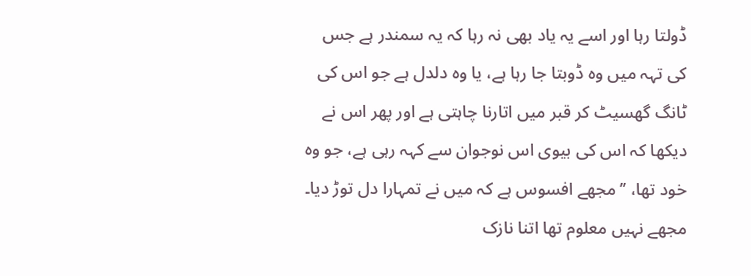ڈولتا رہا اور اسے یہ یاد بھی نہ رہا کہ یہ سمندر ہے جس کی تہہ میں وہ ڈوبتا جا رہا ہے، یا وہ دلدل ہے جو اس کی ٹانگ گھسیٹ کر قبر میں اتارنا چاہتی ہے اور پھر اس نے دیکھا کہ اس کی بیوی اس نوجوان سے کہہ رہی ہے، جو وہ خود تھا، ’’مجھے افسوس ہے کہ میں نے تمہارا دل توڑ دیا۔ مجھے نہیں معلوم تھا اتنا نازک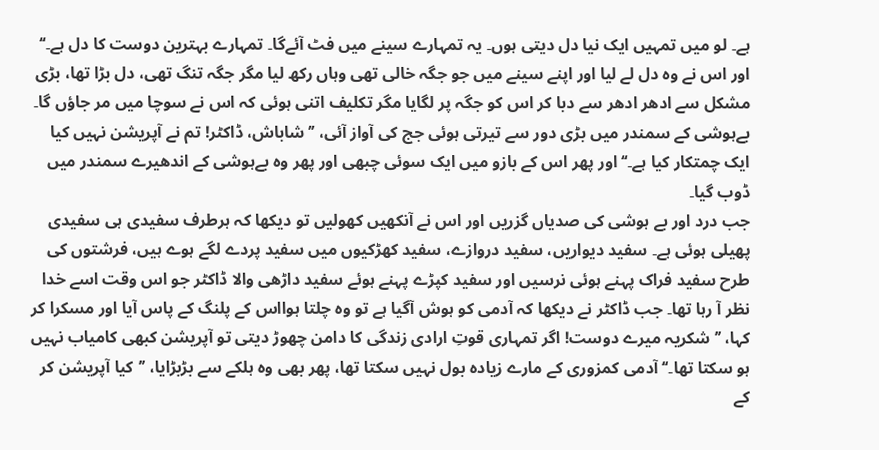ہے۔ لو میں تمہیں ایک نیا دل دیتی ہوں۔ یہ تمہارے سینے میں فٹ آئےگا۔ تمہارے بہترین دوست کا دل ہے۔‘‘ اور اس نے وہ دل لے لیا اور اپنے سینے میں جو جگہ خالی تھی وہاں رکھ لیا مگر جگہ تنگ تھی، دل بڑا تھا، بڑی مشکل سے ادھر ادھر سے دبا کر اس کو جگہ پر لگایا مگر تکلیف اتنی ہوئی کہ اس نے سوچا میں مر جاؤں گا۔ بےہوشی کے سمندر میں بڑی دور سے تیرتی ہوئی جج کی آواز آئی، ’’شاباش، ڈاکٹر! تم نے آپریشن نہیں کیا ایک چمتکار کیا ہے۔‘‘ اور پھر اس کے بازو میں ایک سوئی چبھی اور پھر وہ بےہوشی کے اندھیرے سمندر میں ڈوب گیا۔
جب درد اور بے ہوشی کی صدیاں گزریں اور اس نے آنکھیں کھولیں تو دیکھا کہ ہرطرف سفیدی ہی سفیدی پھیلی ہوئی ہے۔ سفید دیواریں، سفید دروازے، سفید کھڑکیوں میں سفید پردے لگے ہوے ہیں، فرشتوں کی طرح سفید فراک پہنے ہوئی نرسیں اور سفید کپڑے پہنے ہوئے سفید داڑھی والا ڈاکٹر جو اس وقت اسے خدا نظر آ رہا تھا۔ جب ڈاکٹر نے دیکھا کہ آدمی کو ہوش آگیا ہے تو وہ چلتا ہوااس کے پلنگ کے پاس آیا اور مسکرا کر کہا، ’’شکریہ میرے دوست! اگر تمہاری قوتِ ارادی زندگی کا دامن چھوڑ دیتی تو آپریشن کبھی کامیاب نہیں ہو سکتا تھا۔‘‘ آدمی کمزوری کے مارے زیادہ بول نہیں سکتا تھا، پھر بھی وہ ہلکے سے بڑبڑایا، ’’کیا آپریشن کر کے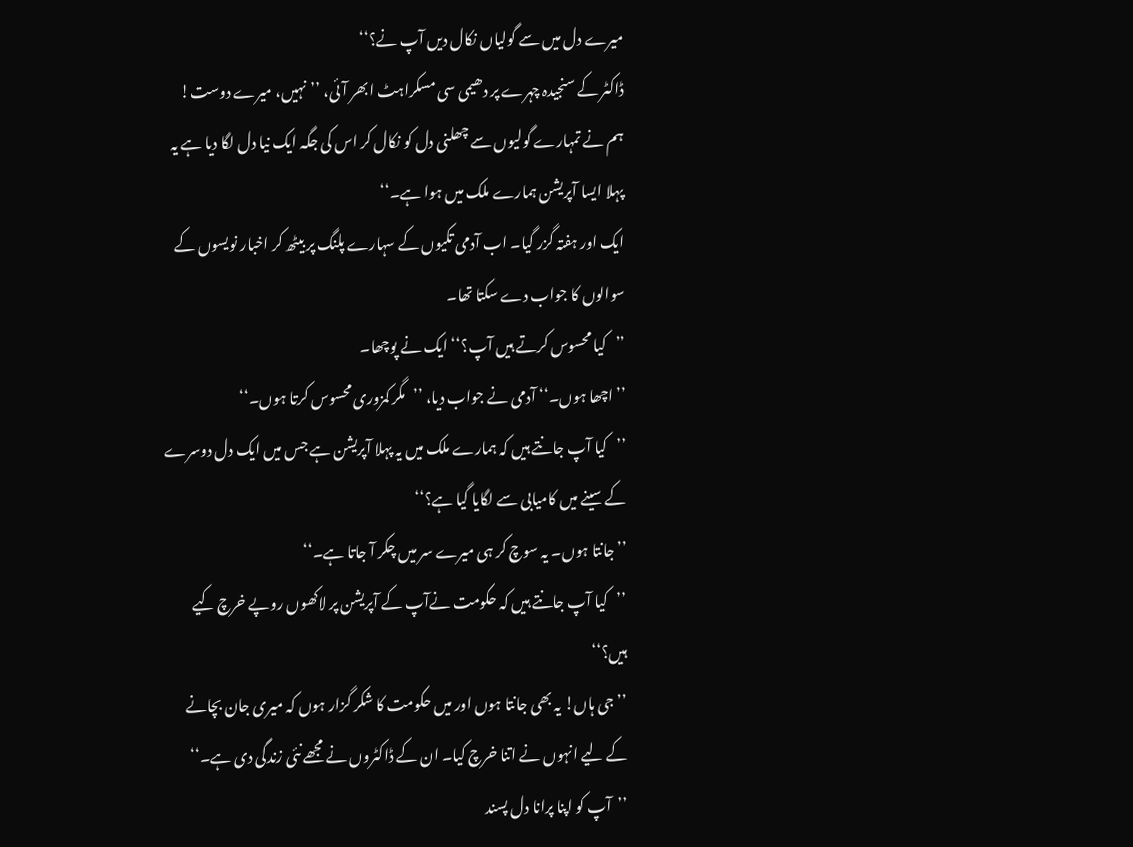میرے دل میں سے گولیاں نکال دیں آپ نے؟‘‘
ڈاکٹر کے سنجیدہ چہرے پر دھیمی سی مسکراہٹ ابھر آئی، ’’نہیں، میرے دوست! ہم نے تمہارے گولیوں سے چھلنی دل کو نکال کر اس کی جگہ ایک نیا دل لگا دیا ہے یہ پہلا ایسا آپریشن ہمارے ملک میں ہوا ہے۔‘‘
ایک اور ہفتہ گزر گیا۔ اب آدمی تکیوں کے سہارے پلنگ پر بیٹھ کر اخبار نویسوں کے سوالوں کا جواب دے سکتا تھا۔
’’کیا محسوس کرتے ہیں آپ؟‘‘ ایک نے پوچھا۔
’’اچھا ہوں۔‘‘ آدمی نے جواب دیا، ’’مگر کمزوری محسوس کرتا ہوں۔‘‘
’’کیا آپ جانتے ہیں کہ ہمارے ملک میں یہ پہلا آپریشن ہے جس میں ایک دل دوسرے کے سینے میں کامیابی سے لگایا گیا ہے؟‘‘
’’جانتا ہوں۔ یہ سوچ کر ہی میرے سر میں چکر آ جاتا ہے۔‘‘
’’کیا آپ جانتے ہیں کہ حکومت نےآپ کے آپریشن پر لاکھوں روپے خرچ کیے ہیں؟‘‘
’’جی ہاں! یہ بھی جانتا ہوں اور میں حکومت کا شکر گزار ہوں کہ میری جان بچانے کے لیے انہوں نے اتنا خرچ کیا۔ ان کے ڈاکٹروں نے مجھے نئی زندگی دی ہے۔‘‘
’’آپ کو اپنا پرانا دل پسند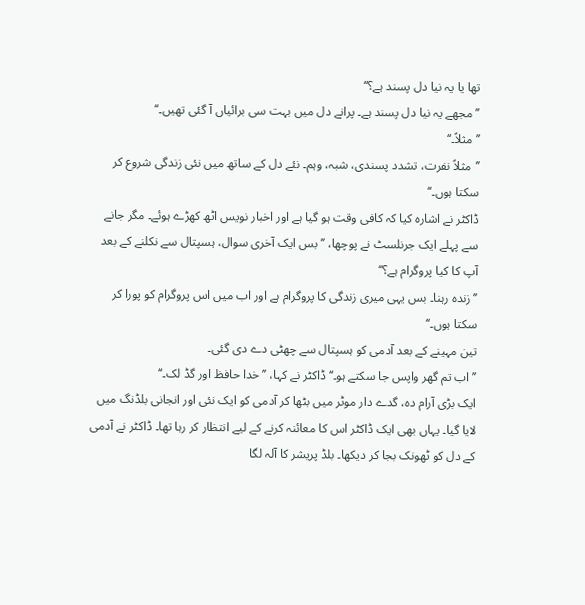تھا یا یہ نیا دل پسند ہے؟‘‘
’’مجھے یہ نیا دل پسند ہے۔ پرانے دل میں بہت سی برائیاں آ گئی تھیں۔‘‘
’’مثلاً۔‘‘
’’مثلاً نفرت، تشدد پسندی، شبہ، وہم۔ نئے دل کے ساتھ میں نئی زندگی شروع کر سکتا ہوں۔‘‘
ڈاکٹر نے اشارہ کیا کہ کافی وقت ہو گیا ہے اور اخبار نویس اٹھ کھڑے ہوئے۔ مگر جانے سے پہلے ایک جرنلسٹ نے پوچھا، ’’بس ایک آخری سوال، ہسپتال سے نکلنے کے بعد آپ کا کیا پروگرام ہے؟‘‘
’’زندہ رہنا۔ بس یہی میری زندگی کا پروگرام ہے اور اب میں اس پروگرام کو پورا کر سکتا ہوں۔‘‘
تین مہینے کے بعد آدمی کو ہسپتال سے چھٹی دے دی گئی۔
’’اب تم گھر واپس جا سکتے ہو۔‘‘ ڈاکٹر نے کہا، ’’خدا حافظ اور گڈ لک۔‘‘
ایک بڑی آرام دہ، گدے دار موٹر میں بٹھا کر آدمی کو ایک نئی اور انجانی بلڈنگ میں لایا گیا۔ یہاں بھی ایک ڈاکٹر اس کا معائنہ کرنے کے لیے انتظار کر رہا تھا۔ ڈاکٹر نے آدمی کے دل کو ٹھونک بجا کر دیکھا۔ بلڈ پریشر کا آلہ لگا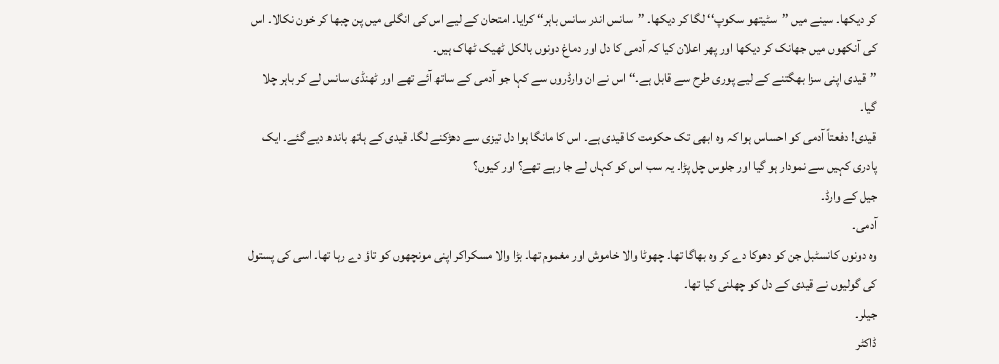کر دیکھا۔ سینے میں ’’سٹیتھو سکوپ‘‘ لگا کر دیکھا۔ ’’سانس اندر سانس باہر‘‘ کرایا۔ امتحان کے لیے اس کی انگلی میں پن چبھا کر خون نکالا۔ اس کی آنکھوں میں جھانک کر دیکھا اور پھر اعلان کیا کہ آدمی کا دل اور دماغ دونوں بالکل ٹھیک ٹھاک ہیں۔
’’قیدی اپنی سزا بھگتنے کے لیے پوری طرح سے قابل ہے۔‘‘ اس نے ان وارڈروں سے کہا جو آدمی کے ساتھ آئے تھے اور ٹھنڈی سانس لے کر باہر چلا گیا۔
قیدی! دفعتاً آدمی کو احساس ہوا کہ وہ ابھی تک حکومت کا قیدی ہے۔ اس کا مانگا ہوا دل تیزی سے دھڑکنے لگا۔ قیدی کے ہاتھ باندھ دیے گئے۔ ایک پادری کہیں سے نمودار ہو گیا اور جلوس چل پڑا۔ یہ سب اس کو کہاں لے جا رہے تھے؟ اور کیوں؟
جیل کے وارڈ۔
آدمی۔
وہ دونوں کانسٹبل جن کو دھوکا دے کر وہ بھاگا تھا۔ چھوٹا والا خاموش اور مغموم تھا۔ بڑا والا مسکراکر اپنی مونچھوں کو تاؤ دے رہا تھا۔ اسی کی پستول کی گولیوں نے قیدی کے دل کو چھلنی کیا تھا۔
جیلر۔
ڈاکٹر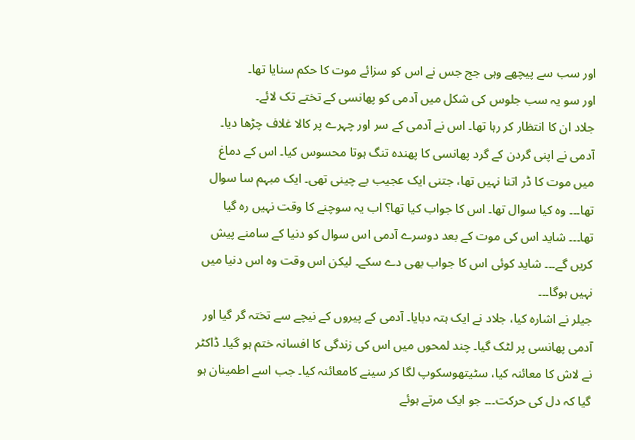اور سب سے پیچھے وہی جج جس نے اس کو سزائے موت کا حکم سنایا تھا۔
اور سو یہ سب جلوس کی شکل میں آدمی کو پھانسی کے تختے تک لائے۔
جلاد ان کا انتظار کر رہا تھا۔ اس نے آدمی کے سر اور چہرے پر کالا غلاف چڑھا دیا۔ آدمی نے اپنی گردن کے گرد پھانسی کا پھندہ تنگ ہوتا محسوس کیا۔ اس کے دماغ میں موت کا ڈر اتنا نہیں تھا، جتنی ایک عجیب بے چینی تھی۔ ایک مبہم سا سوال تھا۔۔۔ وہ کیا سوال تھا۔ اس کا جواب کیا تھا؟ اب یہ سوچنے کا وقت نہیں رہ گیا تھا۔۔۔ شاید اس کی موت کے بعد دوسرے آدمی اس سوال کو دنیا کے سامنے پیش کریں گے۔۔۔ شاید کوئی اس کا جواب بھی دے سکے۔ لیکن اس وقت وہ اس دنیا میں نہیں ہوگا۔۔۔
جیلر نے اشارہ کیا، جلاد نے ایک ہتہ دبایا۔ آدمی کے پیروں کے نیچے سے تختہ گر گیا اور آدمی پھانسی پر لٹک گیا۔ چند لمحوں میں اس کی زندگی کا افسانہ ختم ہو گیا۔ ڈاکٹر نے لاش کا معائنہ کیا، سٹیتھوسکوپ لگا کر سینے کامعائنہ کیا۔ جب اسے اطمینان ہو گیا کہ دل کی حرکت۔۔۔ جو ایک مرتے ہوئے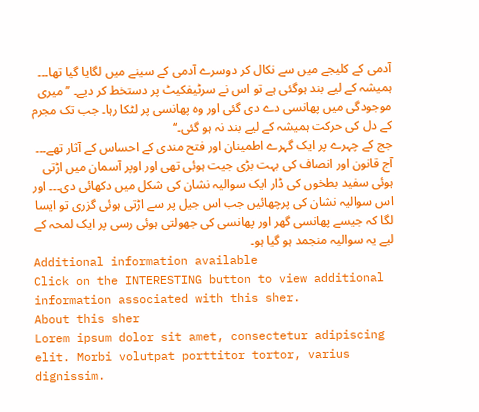آدمی کے کلیجے میں سے نکال کر دوسرے آدمی کے سینے میں لگایا گیا تھا۔۔۔ ہمیشہ کے لیے بند ہوگئی ہے تو اس نے سرٹیفکیٹ پر دستخط کر دیے۔ ’’میری موجودگی میں پھانسی دے دی گئی اور وہ پھانسی پر لٹکا رہا۔ جب تک مجرم کے دل کی حرکت ہمیشہ کے لیے بند نہ ہو گئی۔‘‘
جج کے چہرے پر ایک گہرے اطمینان اور فتح مندی کے احساس کے آثار تھے۔۔۔ آج قانون اور انصاف کی بہت بڑی جیت ہوئی تھی اور اوپر آسمان میں اڑتی ہوئی سفید بطخوں کی ڈار ایک سوالیہ نشان کی شکل میں دکھائی دی۔۔۔ اور اس سوالیہ نشان کی پرچھائیں جب اس جیل پر سے اڑتی ہوئی گزری تو ایسا لگا کہ جیسے پھانسی گھر اور پھانسی کی جھولتی ہوئی رسی پر ایک لمحہ کے لیے یہ سوالیہ منجمد ہو گیا ہو۔
Additional information available
Click on the INTERESTING button to view additional information associated with this sher.
About this sher
Lorem ipsum dolor sit amet, consectetur adipiscing elit. Morbi volutpat porttitor tortor, varius dignissim.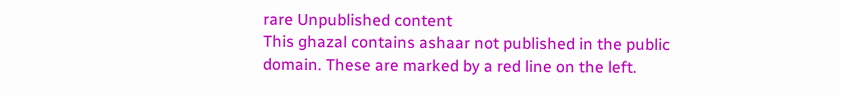rare Unpublished content
This ghazal contains ashaar not published in the public domain. These are marked by a red line on the left.